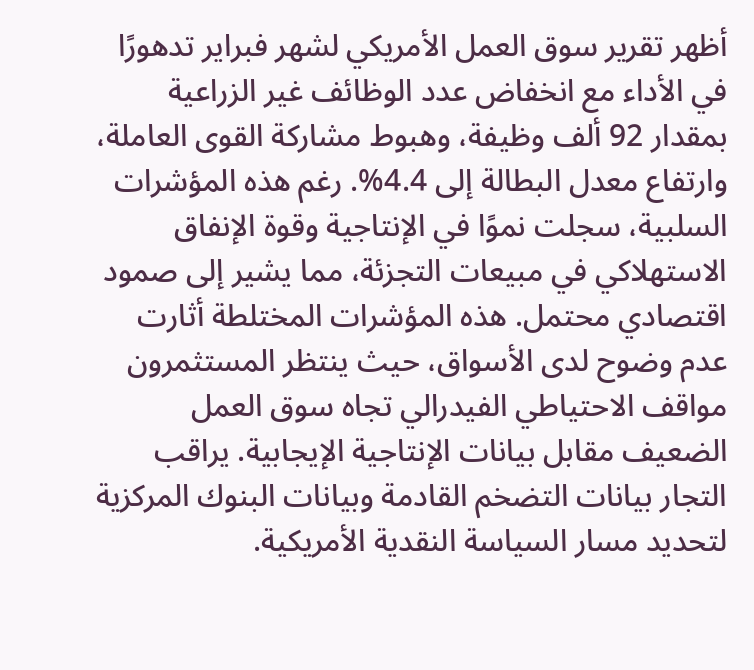أظهر تقرير سوق العمل الأمريكي لشهر فبراير تدهورًا في الأداء مع انخفاض عدد الوظائف غير الزراعية بمقدار 92 ألف وظيفة، وهبوط مشاركة القوى العاملة، وارتفاع معدل البطالة إلى 4.4%. رغم هذه المؤشرات السلبية، سجلت نموًا في الإنتاجية وقوة الإنفاق الاستهلاكي في مبيعات التجزئة، مما يشير إلى صمود اقتصادي محتمل. هذه المؤشرات المختلطة أثارت عدم وضوح لدى الأسواق، حيث ينتظر المستثمرون مواقف الاحتياطي الفيدرالي تجاه سوق العمل الضعيف مقابل بيانات الإنتاجية الإيجابية. يراقب التجار بيانات التضخم القادمة وبيانات البنوك المركزية لتحديد مسار السياسة النقدية الأمريكية.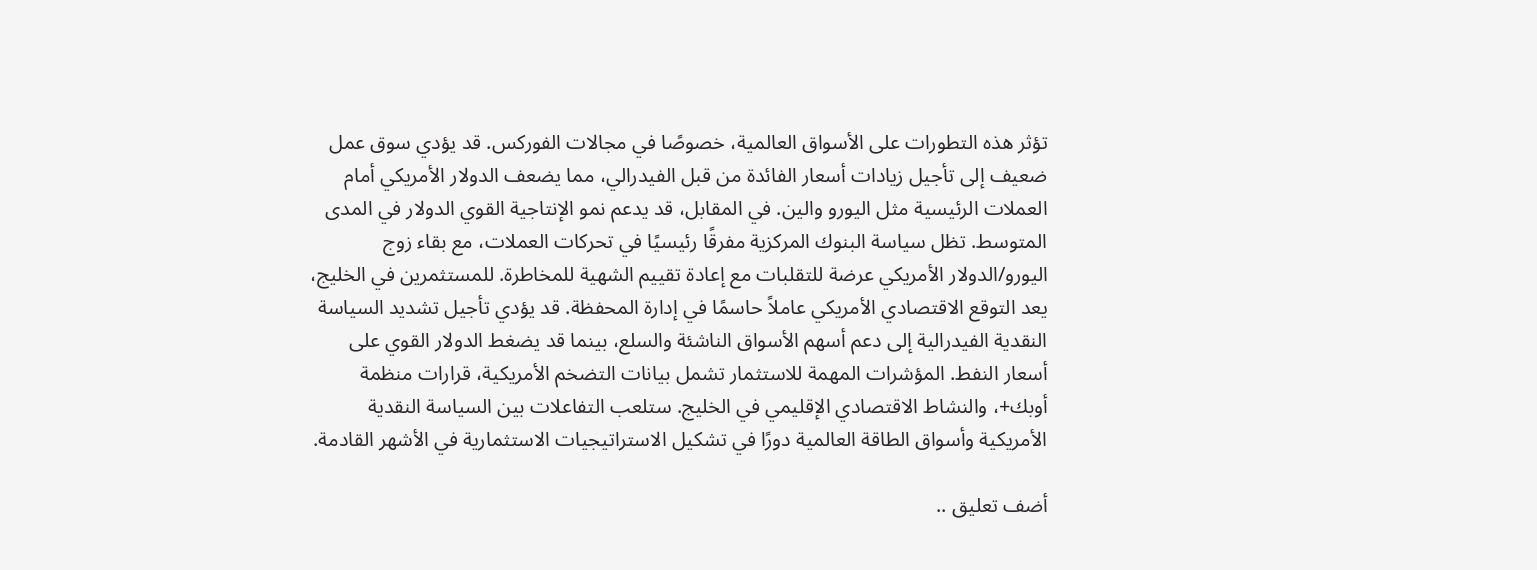تؤثر هذه التطورات على الأسواق العالمية، خصوصًا في مجالات الفوركس. قد يؤدي سوق عمل ضعيف إلى تأجيل زيادات أسعار الفائدة من قبل الفيدرالي، مما يضعف الدولار الأمريكي أمام العملات الرئيسية مثل اليورو والين. في المقابل، قد يدعم نمو الإنتاجية القوي الدولار في المدى المتوسط. تظل سياسة البنوك المركزية مفرقًا رئيسيًا في تحركات العملات، مع بقاء زوج اليورو/الدولار الأمريكي عرضة للتقلبات مع إعادة تقييم الشهية للمخاطرة. للمستثمرين في الخليج، يعد التوقع الاقتصادي الأمريكي عاملاً حاسمًا في إدارة المحفظة. قد يؤدي تأجيل تشديد السياسة النقدية الفيدرالية إلى دعم أسهم الأسواق الناشئة والسلع، بينما قد يضغط الدولار القوي على أسعار النفط. المؤشرات المهمة للاستثمار تشمل بيانات التضخم الأمريكية، قرارات منظمة أوبك+، والنشاط الاقتصادي الإقليمي في الخليج. ستلعب التفاعلات بين السياسة النقدية الأمريكية وأسواق الطاقة العالمية دورًا في تشكيل الاستراتيجيات الاستثمارية في الأشهر القادمة.

أضف تعليق ..